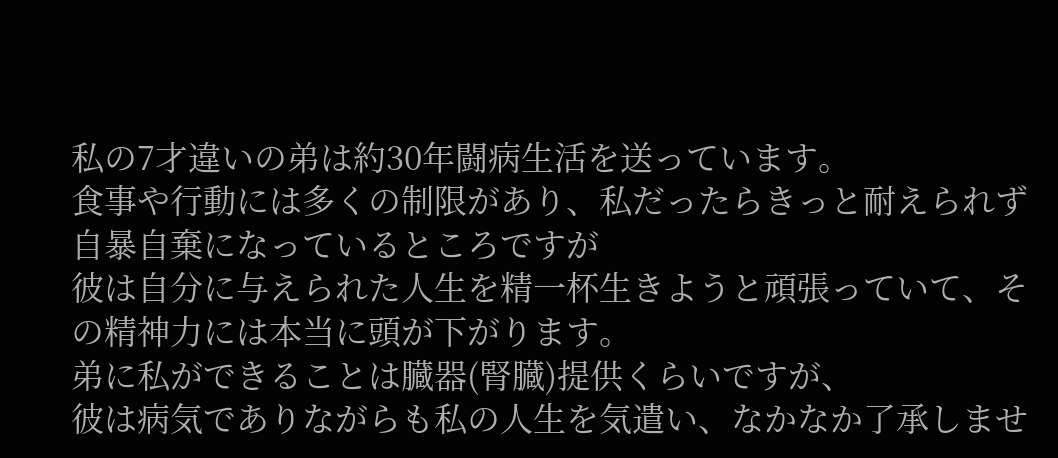私の7才違いの弟は約30年闘病生活を送っています。
食事や行動には多くの制限があり、私だったらきっと耐えられず自暴自棄になっているところですが
彼は自分に与えられた人生を精一杯生きようと頑張っていて、その精神力には本当に頭が下がります。
弟に私ができることは臓器(腎臓)提供くらいですが、
彼は病気でありながらも私の人生を気遣い、なかなか了承しませ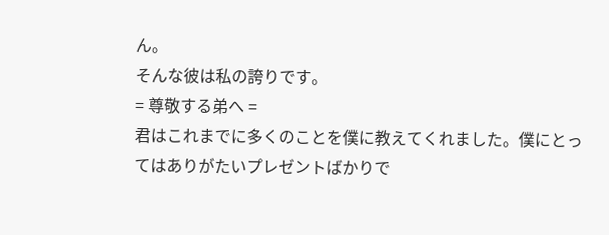ん。
そんな彼は私の誇りです。
= 尊敬する弟へ =
君はこれまでに多くのことを僕に教えてくれました。僕にとってはありがたいプレゼントばかりで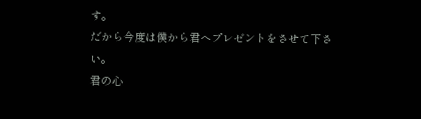す。
だから今度は僕から君へプレゼントをさせて下さい。
君の心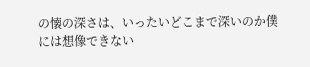の懐の深さは、いったいどこまで深いのか僕には想像できない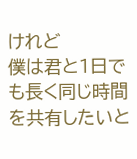けれど
僕は君と1日でも長く同じ時間を共有したいと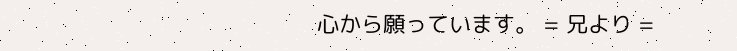心から願っています。 = 兄より =